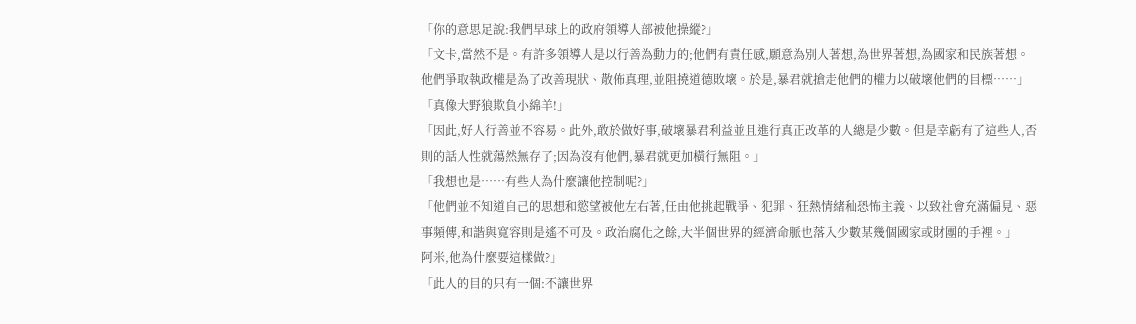「你的意思足說:我們早球上的政府領導人部被他操縱?」
「文卡,當然不是。有許多領導人是以行善為動力的;他們有責任感,願意為別人著想,為世界著想,為國家和民族著想。他們爭取執政權是為了改善現狀、散佈真理,並阻撓道德敗壞。於是,暴君就搶走他們的權力以破壞他們的目標……」
「真像大野狼欺負小綿羊!」
「因此,好人行善並不容易。此外,敢於做好事,破壞暴君利益並且進行真正改革的人總是少數。但是幸虧有了這些人,否則的話人性就蕩然無存了;因為沒有他們,暴君就更加橫行無阻。」
「我想也是……有些人為什麼讓他控制呢?」
「他們並不知道自己的思想和慾望被他左右著,任由他挑起戰爭、犯罪、狂熱情緒秈恐怖主義、以致社會充滿偏見、惡事頻傳,和諧與寬容則是遙不可及。政治腐化之餘,大半個世界的經濟命脈也落入少數某幾個國家或財團的手裡。」
阿米,他為什麼要這樣做?」
「此人的目的只有一個:不讓世界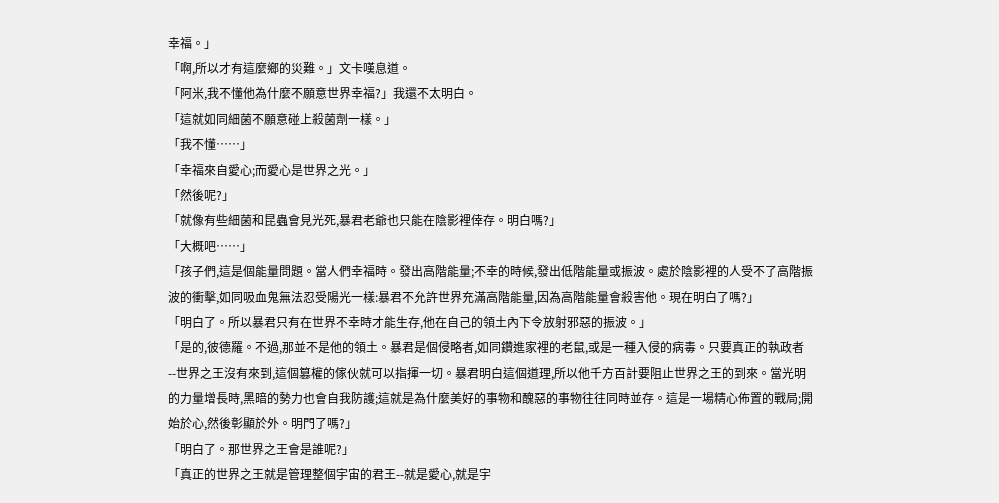幸福。」
「啊,所以才有這麼鄉的災難。」文卡嘆息道。
「阿米,我不懂他為什麼不願意世界幸福?」我還不太明白。
「這就如同細菌不願意碰上殺菌劑一樣。」
「我不懂……」
「幸福來自愛心;而愛心是世界之光。」
「然後呢?」
「就像有些細菌和昆蟲會見光死,暴君老爺也只能在陰影裡倖存。明白嗎?」
「大概吧……」
「孩子們,這是個能量問題。當人們幸福時。發出高階能量;不幸的時候,發出低階能量或振波。處於陰影裡的人受不了高階振波的衝擊,如同吸血鬼無法忍受陽光一樣:暴君不允許世界充滿高階能量,因為高階能量會殺害他。現在明白了嗎?」
「明白了。所以暴君只有在世界不幸時才能生存,他在自己的領土內下令放射邪惡的振波。」
「是的,彼德羅。不過,那並不是他的領土。暴君是個侵略者,如同鑽進家裡的老鼠,或是一種入侵的病毒。只要真正的執政者--世界之王沒有來到,這個篡權的傢伙就可以指揮一切。暴君明白這個道理,所以他千方百計要阻止世界之王的到來。當光明的力量增長時,黑暗的勢力也會自我防護;這就是為什麼美好的事物和醜惡的事物往往同時並存。這是一場精心佈置的戰局;開始於心,然後彰顯於外。明門了嗎?」
「明白了。那世界之王會是誰呢?」
「真正的世界之王就是管理整個宇宙的君王--就是愛心,就是宇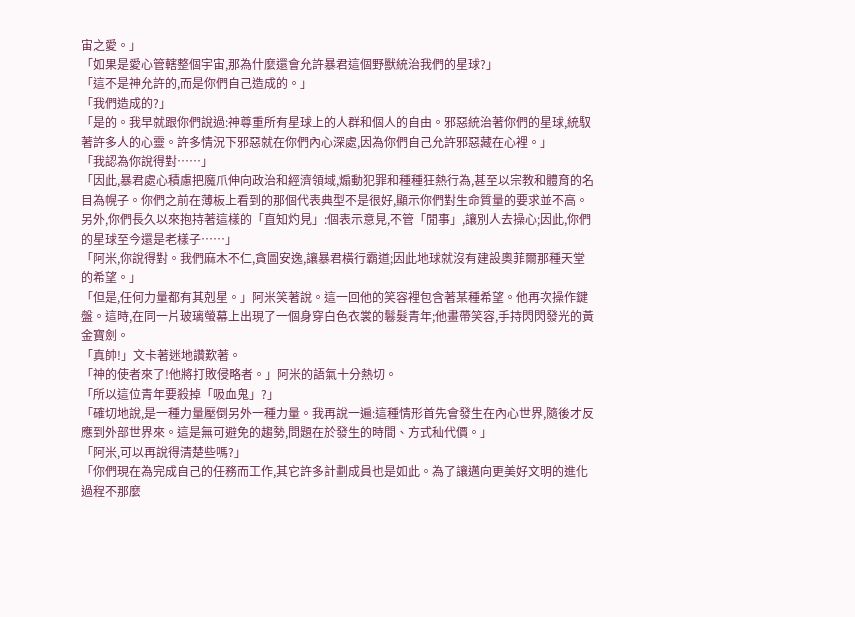宙之愛。」
「如果是愛心管轄整個宇宙,那為什麼還會允許暴君這個野獸統治我們的星球?」
「這不是神允許的,而是你們自己造成的。」
「我們造成的?」
「是的。我早就跟你們說過:神尊重所有星球上的人群和個人的自由。邪惡統治著你們的星球,統馭著許多人的心靈。許多情況下邪惡就在你們內心深處,因為你們自己允許邪惡藏在心裡。」
「我認為你說得對……」
「因此,暴君處心積慮把魔爪伸向政治和經濟領域,煽動犯罪和種種狂熱行為,甚至以宗教和體育的名目為幌子。你們之前在薄板上看到的那個代表典型不是很好,顯示你們對生命質量的要求並不高。另外,你們長久以來抱持著這樣的「直知灼見」:個表示意見,不管「閒事」,讓別人去操心;因此,你們的星球至今還是老樣子……」
「阿米,你說得對。我們麻木不仁,貪圖安逸,讓暴君橫行霸道;因此地球就沒有建設奧菲爾那種天堂的希望。」
「但是,任何力量都有其剋星。」阿米笑著說。這一回他的笑容裡包含著某種希望。他再次操作鍵盤。這時,在同一片玻璃螢幕上出現了一個身穿白色衣裳的鬈髮青年;他畫帶笑容,手持閃閃發光的黃金寶劍。
「真帥!」文卡著迷地讚歎著。
「神的使者來了!他將打敗侵略者。」阿米的語氣十分熱切。
「所以這位青年要殺掉「吸血鬼」?」
「確切地說,是一種力量壓倒另外一種力量。我再說一遍:這種情形首先會發生在內心世界,隨後才反應到外部世界來。這是無可避免的趨勢,問題在於發生的時間、方式秈代價。」
「阿米,可以再說得清楚些嗎?」
「你們現在為完成自己的任務而工作,其它許多計劃成員也是如此。為了讓邁向更美好文明的進化過程不那麼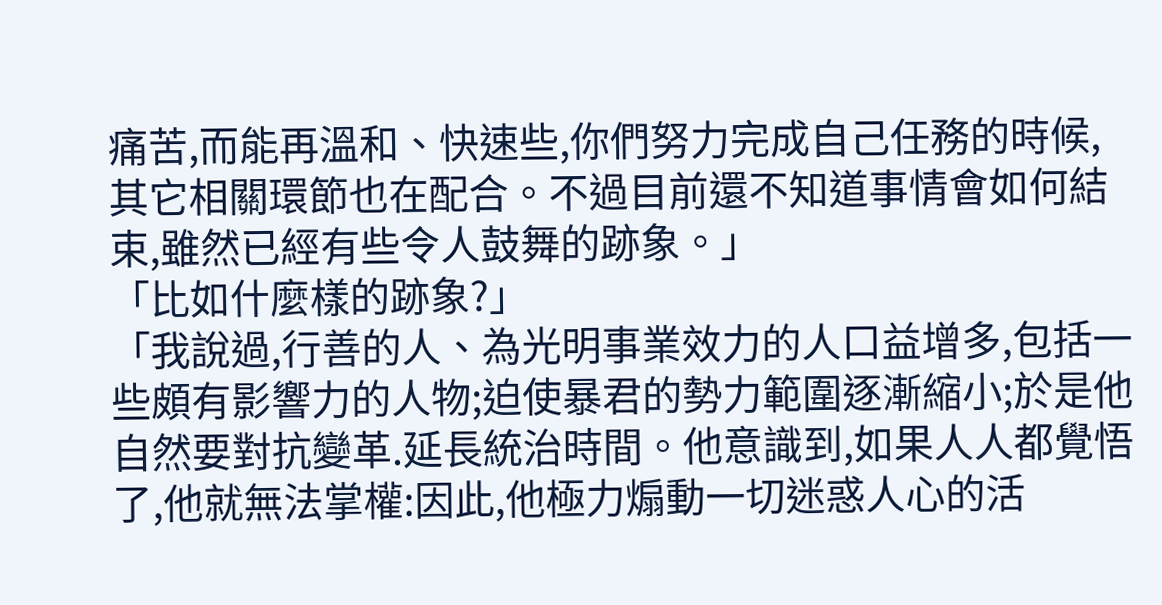痛苦,而能再溫和、快速些,你們努力完成自己任務的時候,其它相關環節也在配合。不過目前還不知道事情會如何結束,雖然已經有些令人鼓舞的跡象。」
「比如什麼樣的跡象?」
「我說過,行善的人、為光明事業效力的人口益增多,包括一些頗有影響力的人物;迫使暴君的勢力範圍逐漸縮小;於是他自然要對抗變革.延長統治時間。他意識到,如果人人都覺悟了,他就無法掌權:因此,他極力煽動一切迷惑人心的活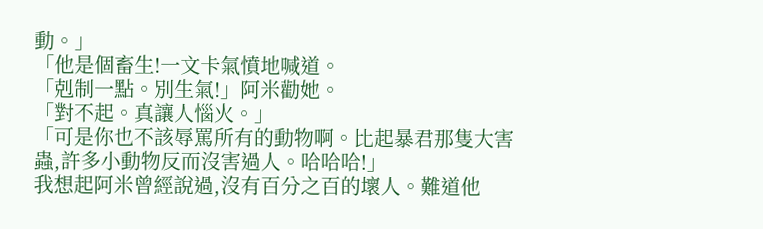動。」
「他是個畜生!一文卡氣憤地喊道。
「剋制一點。別生氣!」阿米勸她。
「對不起。真讓人惱火。」
「可是你也不該辱罵所有的動物啊。比起暴君那隻大害蟲,許多小動物反而沒害過人。哈哈哈!」
我想起阿米曾經說過,沒有百分之百的壞人。難道他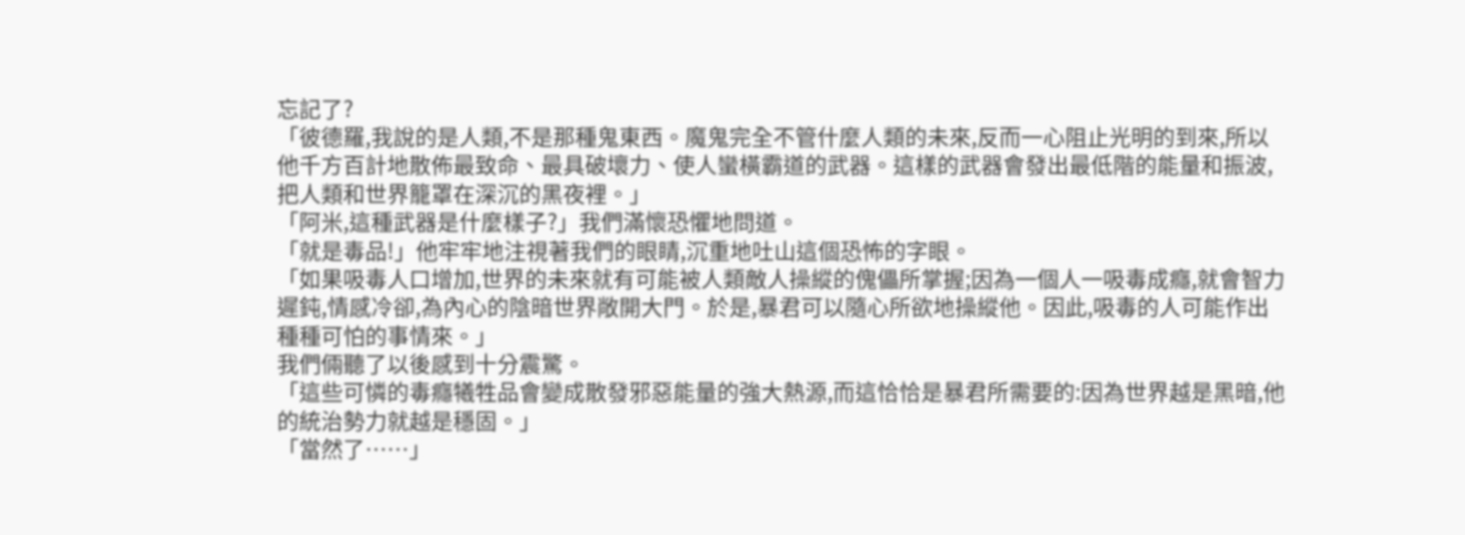忘記了?
「彼德羅,我說的是人類,不是那種鬼東西。魔鬼完全不管什麼人類的未來,反而一心阻止光明的到來,所以他千方百計地散佈最致命、最具破壞力、使人蠻橫霸道的武器。這樣的武器會發出最低階的能量和振波,把人類和世界籠罩在深沉的黑夜裡。」
「阿米,這種武器是什麼樣子?」我們滿懷恐懼地問道。
「就是毒品!」他牢牢地注視著我們的眼睛,沉重地吐山這個恐怖的字眼。
「如果吸毒人口增加,世界的未來就有可能被人類敵人操縱的傀儡所掌握;因為一個人一吸毒成癮,就會智力遲鈍,情感冷卻,為內心的陰暗世界敞開大門。於是,暴君可以隨心所欲地操縱他。因此,吸毒的人可能作出種種可怕的事情來。」
我們倆聽了以後感到十分震驚。
「這些可憐的毒癮犧牲品會變成散發邪惡能量的強大熱源,而這恰恰是暴君所需要的:因為世界越是黑暗,他的統治勢力就越是穩固。」
「當然了……」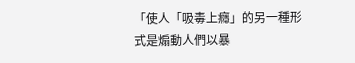「使人「吸毒上癮」的另一種形式是煽動人們以暴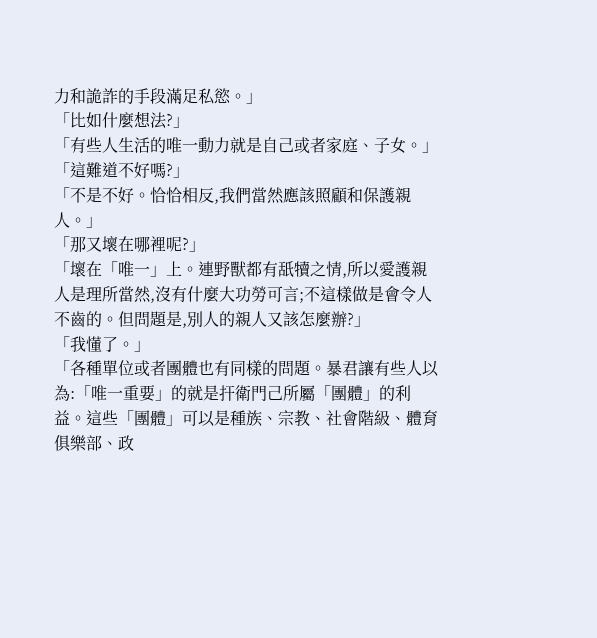力和詭詐的手段滿足私慾。」
「比如什麼想法?」
「有些人生活的唯一動力就是自己或者家庭、子女。」
「這難道不好嗎?」
「不是不好。恰恰相反,我們當然應該照顧和保護親人。」
「那又壞在哪裡呢?」
「壞在「唯一」上。連野獸都有舐犢之情,所以愛護親人是理所當然,沒有什麼大功勞可言;不這樣做是會令人不齒的。但問題是,別人的親人又該怎麼辦?」
「我懂了。」
「各種單位或者團體也有同樣的問題。暴君讓有些人以為:「唯一重要」的就是扞衛門己所屬「團體」的利益。這些「團體」可以是種族、宗教、社會階級、體育俱樂部、政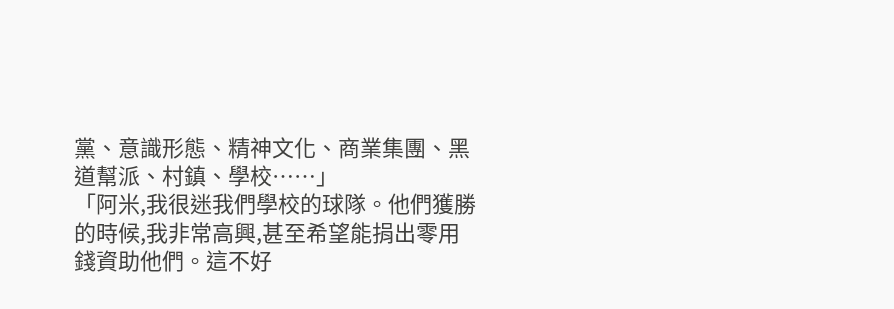黨、意識形態、精神文化、商業集團、黑道幫派、村鎮、學校……」
「阿米,我很迷我們學校的球隊。他們獲勝的時候,我非常高興,甚至希望能捐出零用錢資助他們。這不好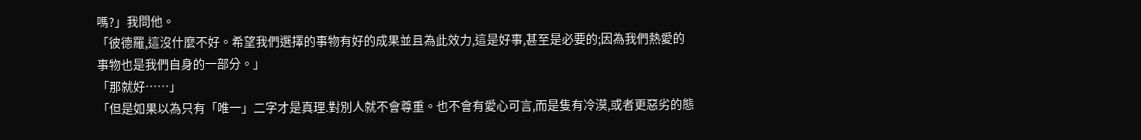嗎?」我問他。
「彼德羅,這沒什麼不好。希望我們選擇的事物有好的成果並且為此效力,這是好事,甚至是必要的;因為我們熱愛的事物也是我們自身的一部分。」
「那就好……」
「但是如果以為只有「唯一」二字才是真理.對別人就不會尊重。也不會有愛心可言,而是隻有冷漠,或者更惡劣的態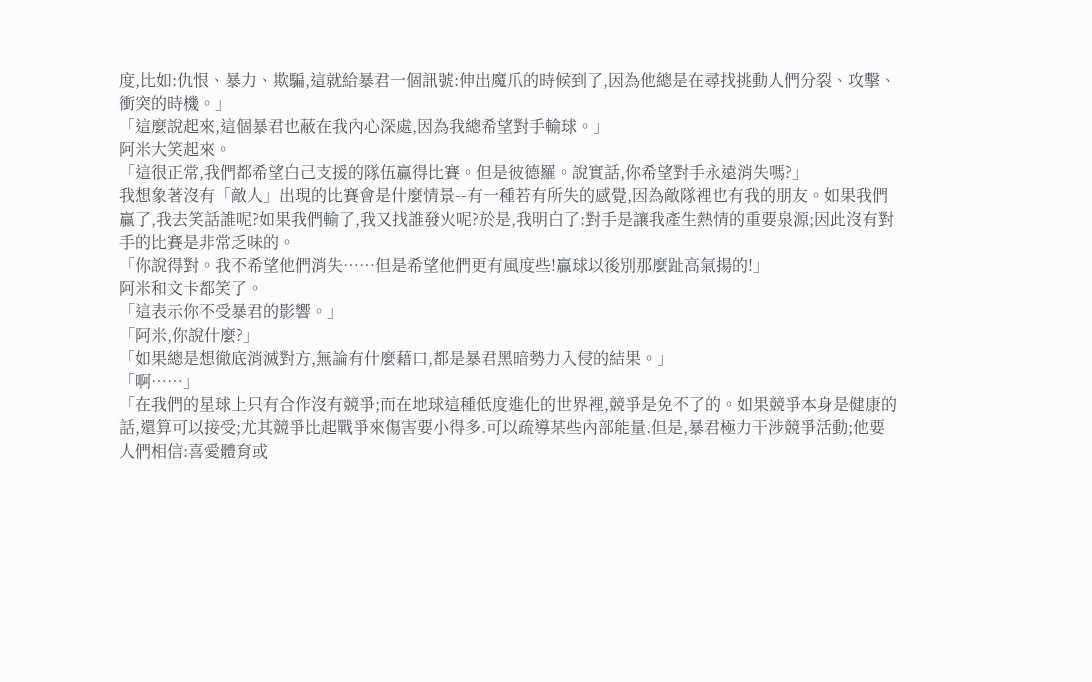度,比如:仇恨、暴力、欺騙,這就給暴君一個訊號:伸出魔爪的時候到了,因為他總是在尋找挑動人們分裂、攻擊、衝突的時機。」
「這麼說起來,這個暴君也蔽在我內心深處,因為我總希望對手輸球。」
阿米大笑起來。
「這很正常,我們都希望白己支援的隊伍贏得比賽。但是彼德羅。說實話,你希望對手永遠消失嗎?」
我想象著沒有「敵人」出現的比賽會是什麼情景--有一種若有所失的感覺,因為敵隊裡也有我的朋友。如果我們贏了,我去笑話誰呢?如果我們輸了,我又找誰發火呢?於是,我明白了:對手是讓我產生熱情的重要泉源;因此沒有對手的比賽是非常乏味的。
「你說得對。我不希望他們消失……但是希望他們更有風度些!贏球以後別那麼趾高氣揚的!」
阿米和文卡都笑了。
「這表示你不受暴君的影響。」
「阿米,你說什麼?」
「如果總是想徹底消滅對方,無論有什麼藉口,都是暴君黑暗勢力入侵的結果。」
「啊……」
「在我們的星球上只有合作沒有競爭;而在地球這種低度進化的世界裡,競爭是免不了的。如果競爭本身是健康的話,還算可以接受;尤其競爭比起戰爭來傷害要小得多.可以疏導某些內部能量.但是,暴君極力干涉競爭活動;他要人們相信:喜愛體育或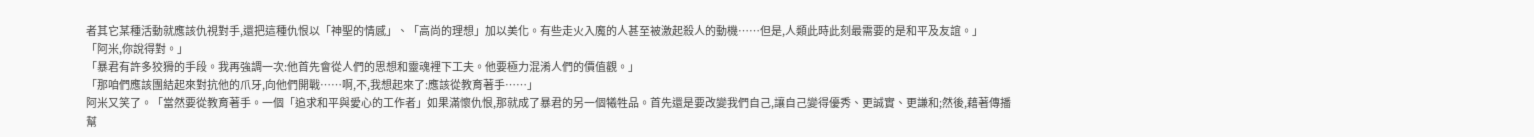者其它某種活動就應該仇視對手,還把這種仇恨以「神聖的情感」、「高尚的理想」加以美化。有些走火入魔的人甚至被激起殺人的動機……但是,人類此時此刻最需要的是和平及友誼。」
「阿米,你說得對。」
「暴君有許多狡猾的手段。我再強調一次:他首先會從人們的思想和靈魂裡下工夫。他要極力混淆人們的價值觀。」
「那咱們應該團結起來對抗他的爪牙,向他們開戰……啊,不,我想起來了:應該從教育著手……」
阿米又笑了。「當然要從教育著手。一個「追求和平與愛心的工作者」如果滿懷仇恨,那就成了暴君的另一個犧牲品。首先還是要改變我們自己,讓自己變得優秀、更誠實、更謙和;然後,藉著傳播幫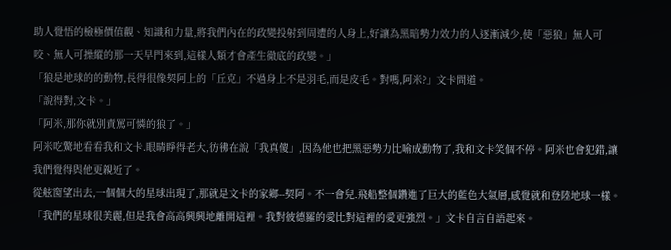助人覺悟的檢極價值觀、知識和力量,將我們內在的政變投射到周遭的人身上,好讓為黑暗勢力效力的人逐漸減少,使「惡狼」無人可咬、無人可操縱的那一天早門來到,這樣人類才會產生徹底的政變。」
「狼是地球的的動物,長得很像契阿上的「丘克」不過身上不是羽毛,而是皮毛。對嗎,阿米?」文卡問道。
「說得對,文卡。」
「阿米,那你就別責罵可憐的狼了。」
阿米吃驚地看看我和文卡.眼晴睜得老大,彷彿在說「我真傻」,因為他也把黑惡勢力比喻成動物了,我和文卡笑個不停。阿米也會犯錯,讓我們覺得與他更親近了。
從舷窗望出去,一個個大的星球出現了,那就是文卡的家鄉--契阿。不一會兒.飛船整個鑽進了巨大的藍色大氣層,感覺就和登陸地球一樣。
「我們的星球很美麗,但是我會高高興興地離開這裡。我對彼德羅的愛比對這裡的愛更強烈。」文卡自言自語起來。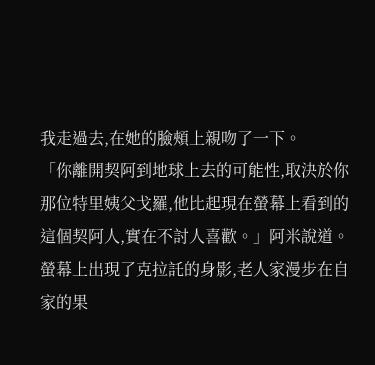我走過去,在她的臉頰上親吻了一下。
「你離開契阿到地球上去的可能性,取決於你那位特里姨父戈羅,他比起現在螢幕上看到的這個契阿人,實在不討人喜歡。」阿米說道。
螢幕上出現了克拉託的身影,老人家漫步在自家的果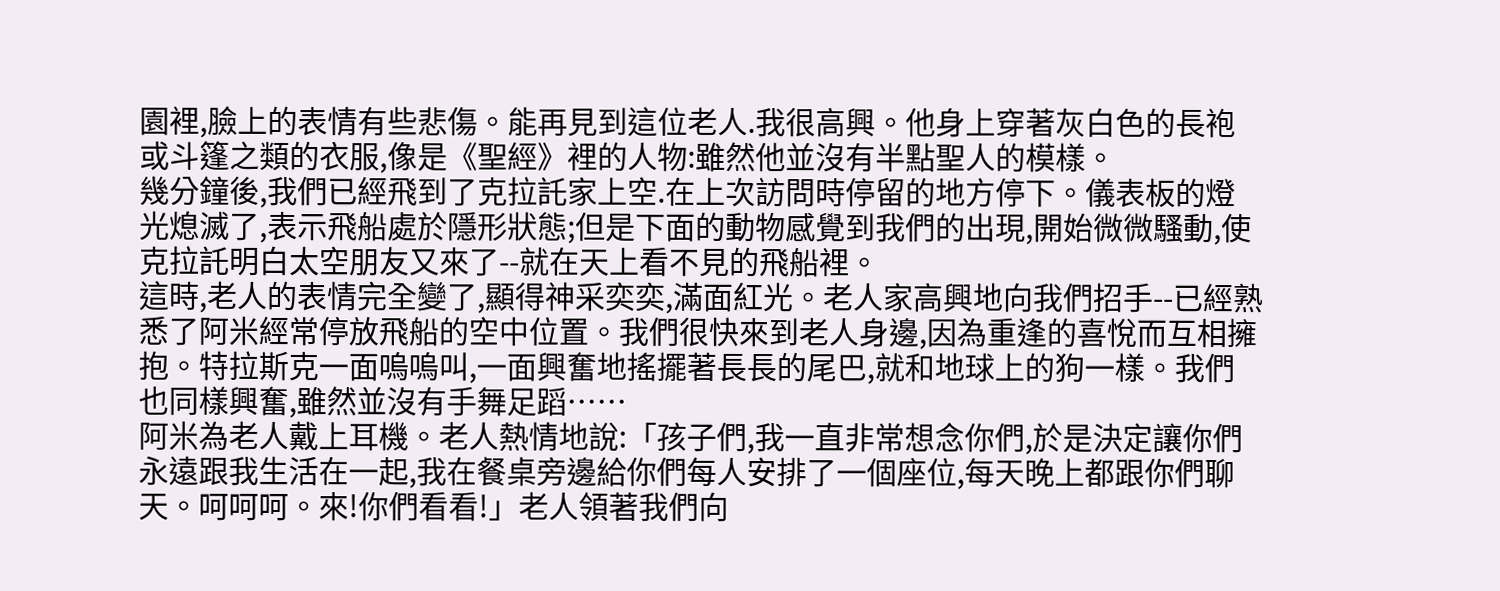園裡,臉上的表情有些悲傷。能再見到這位老人.我很高興。他身上穿著灰白色的長袍或斗篷之類的衣服,像是《聖經》裡的人物:雖然他並沒有半點聖人的模樣。
幾分鐘後,我們已經飛到了克拉託家上空.在上次訪問時停留的地方停下。儀表板的燈光熄滅了,表示飛船處於隱形狀態;但是下面的動物感覺到我們的出現,開始微微騷動,使克拉託明白太空朋友又來了--就在天上看不見的飛船裡。
這時,老人的表情完全變了,顯得神采奕奕,滿面紅光。老人家高興地向我們招手--已經熟悉了阿米經常停放飛船的空中位置。我們很快來到老人身邊,因為重逢的喜悅而互相擁抱。特拉斯克一面嗚嗚叫,一面興奮地搖擺著長長的尾巴,就和地球上的狗一樣。我們也同樣興奮,雖然並沒有手舞足蹈……
阿米為老人戴上耳機。老人熱情地說:「孩子們,我一直非常想念你們,於是決定讓你們永遠跟我生活在一起,我在餐桌旁邊給你們每人安排了一個座位,每天晚上都跟你們聊天。呵呵呵。來!你們看看!」老人領著我們向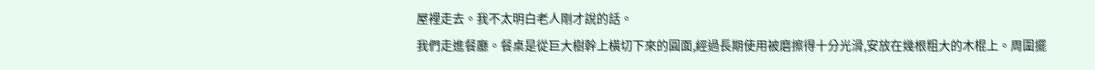屋裡走去。我不太明白老人剛才說的話。
我們走進餐廳。餐桌是從巨大樹幹上橫切下來的圓面,經過長期使用被磨擦得十分光滑,安放在幾根粗大的木棍上。周圍擺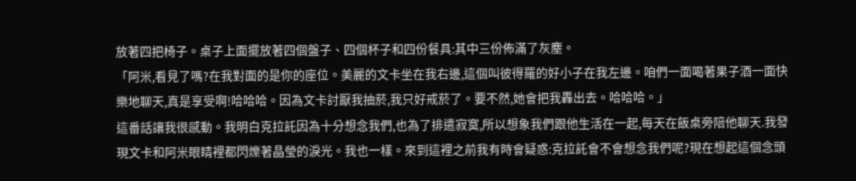放著四把椅子。桌子上面擺放著四個盤子、四個杯子和四份餐具:其中三份佈滿了灰塵。
「阿米,看見了嗎?在我對面的是你的座位。美麗的文卡坐在我右邊,這個叫彼得羅的好小子在我左邊。咱們一面喝著果子酒一面快樂地聊天,真是享受啊!哈哈哈。因為文卡討厭我抽菸,我只好戒菸了。要不然,她會把我轟出去。哈哈哈。」
這番話讓我很感動。我明白克拉託因為十分想念我們,也為了排遣寂寞,所以想象我們跟他生活在一起,每天在飯桌旁陪他聊天.我發現文卡和阿米眼睛裡都閃爍著晶瑩的淚光。我也一樣。來到這裡之前我有時會疑惑:克拉託會不會想念我們呢?現在想起這個念頭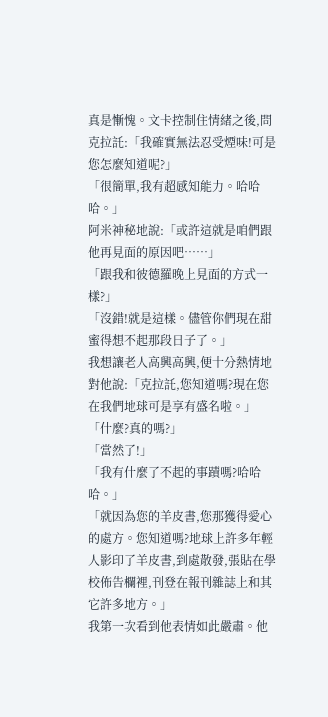真是慚愧。文卡控制住情緒之後,問克拉託:「我確實無法忍受煙味!可是您怎麼知道呢?」
「很簡單,我有超感知能力。哈哈哈。」
阿米神秘地說:「或許這就是咱們跟他再見面的原因吧……」
「跟我和彼德羅晚上見面的方式一樣?」
「沒錯!就是這樣。儘管你們現在甜蜜得想不起那段日子了。」
我想讓老人高興高興,便十分熱情地對他說:「克拉託,您知道嗎?現在您在我們地球可是享有盛名啦。」
「什麼?真的嗎?」
「當然了!」
「我有什麼了不起的事蹟嗎?哈哈哈。」
「就因為您的羊皮書,您那獲得愛心的處方。您知道嗎?地球上許多年輕人影印了羊皮書,到處散發,張貼在學校佈告欄裡,刊登在報刊雜誌上和其它許多地方。」
我第一次看到他表情如此嚴肅。他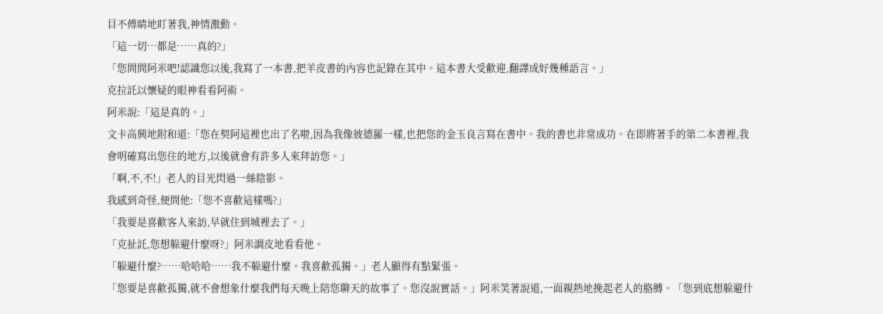目不傅睛地盯著我,神情激動。
「這一切…都是……真的?」
「您問問阿米吧!認識您以後,我寫了一本書,把羊皮書的內容也記錄在其中。這本書大受歡迎,翻譯成好幾種語言。」
克拉託以懷疑的眼神看看阿術。
阿米說:「這是真的。」
文卡高興地附和道:「您在契阿這裡也出了名啦,因為我像彼德羅一樣,也把您的金玉良言寫在書中。我的書也非常成功。在即將著手的第二本書裡,我會明確寫出您住的地方,以後就會有許多人來拜訪您。」
「啊,不,不!」老人的目光閃過一絲陰影。
我感到奇怪,便問他:「您不喜歡這樣嗎?」
「我要是喜歡客人來訪,早就住到城裡去了。」
「克扯託,您想躲避什麼呀?」阿米調皮地看看他。
「躲避什麼?……哈哈哈……我不躲避什麼。我喜歡孤獨。」老人顯得有點緊張。
「您要是喜歡孤獨,就不會想象什麼我們每天晚上陪您聊天的故事了。您沒說實話。」阿米笑著說道,一面親熱地挽起老人的胳膊。「您到底想躲避什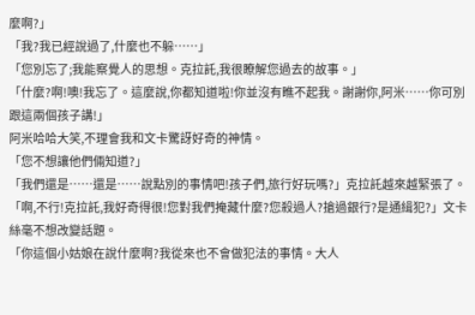麼啊?」
「我?我已經說過了,什麼也不躲……」
「您別忘了;我能察覺人的思想。克拉託,我很瞭解您過去的故事。」
「什麼?啊!噢!我忘了。這麼說,你都知道啦!你並沒有瞧不起我。謝謝你,阿米……你可別跟這兩個孩子講!」
阿米哈哈大笑,不理會我和文卡驚訝好奇的神情。
「您不想讓他們倆知道?」
「我們還是……還是……說點別的事情吧!孩子們,旅行好玩嗎?」克拉託越來越緊張了。
「啊,不行!克拉託,我好奇得很!您對我們掩藏什麼?您殺過人?搶過銀行?是通緝犯?」文卡絲毫不想改變話題。
「你這個小姑娘在說什麼啊?我從來也不會做犯法的事情。大人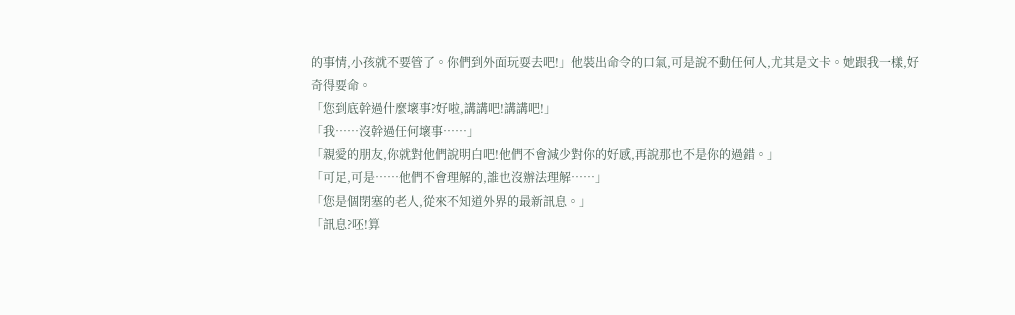的事情,小孩就不要管了。你們到外面玩耍去吧!」他裝出命令的口氣,可是說不動任何人,尤其是文卡。她跟我一樣,好奇得要命。
「您到底幹過什麼壞事?好啦,講講吧!講講吧!」
「我……沒幹過任何壞事……」
「親愛的朋友,你就對他們說明白吧!他們不會減少對你的好感,再說那也不是你的過錯。」
「可足,可是……他們不會理解的,誰也沒辦法理解……」
「您是個閉塞的老人,從來不知道外界的最新訊息。」
「訊息?呸!算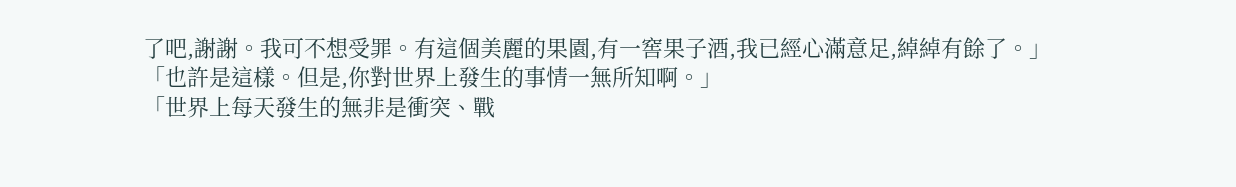了吧,謝謝。我可不想受罪。有這個美麗的果園,有一窖果子酒,我已經心滿意足,綽綽有餘了。」
「也許是這樣。但是,你對世界上發生的事情一無所知啊。」
「世界上每天發生的無非是衝突、戰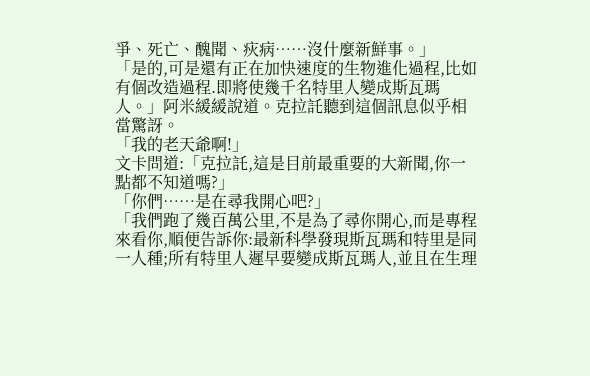爭、死亡、醜聞、疢病……沒什麼新鮮事。」
「是的,可是還有正在加快速度的生物進化過程,比如有個改造過程.即將使幾千名特里人變成斯瓦瑪人。」阿米緩緩說道。克拉託聽到這個訊息似乎相當驚訝。
「我的老天爺啊!」
文卡問道:「克拉託,這是目前最重要的大新聞,你一點都不知道嗎?」
「你們……是在尋我開心吧?」
「我們跑了幾百萬公里,不是為了尋你開心,而是專程來看你,順便告訴你:最新科學發現斯瓦瑪和特里是同一人種;所有特里人遲早要變成斯瓦瑪人,並且在生理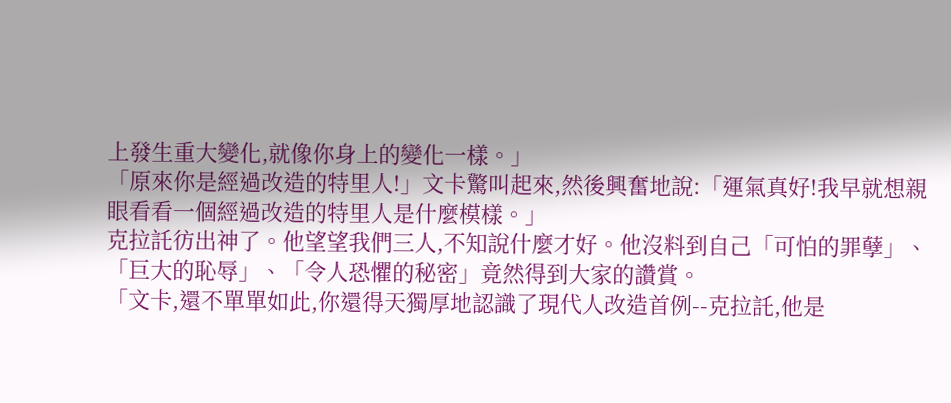上發生重大變化,就像你身上的變化一樣。」
「原來你是經過改造的特里人!」文卡驚叫起來,然後興奮地說:「運氣真好!我早就想親眼看看一個經過改造的特里人是什麼模樣。」
克拉託彷出神了。他望望我們三人,不知說什麼才好。他沒料到自己「可怕的罪孽」、「巨大的恥辱」、「令人恐懼的秘密」竟然得到大家的讚賞。
「文卡,還不單單如此,你還得天獨厚地認識了現代人改造首例--克拉託,他是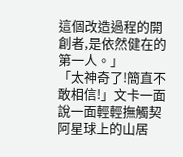這個改造過程的開創者,是依然健在的第一人。」
「太神奇了!簡直不敢相信!」文卡一面說一面輕輕撫觸契阿星球上的山居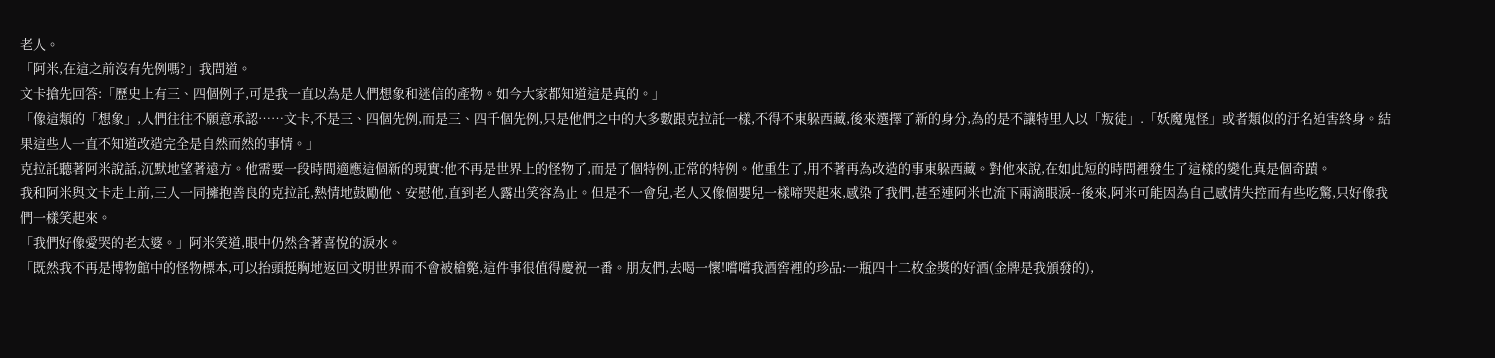老人。
「阿米,在這之前沒有先例嗎?」我問道。
文卡搶先回答:「歷史上有三、四個例子,可是我一直以為是人們想象和迷信的產物。如今大家都知道這是真的。」
「像這類的「想象」,人們往往不願意承認……文卡,不是三、四個先例,而是三、四千個先例,只是他們之中的大多數跟克拉託一樣,不得不東躲西藏,後來選擇了新的身分,為的是不讓特里人以「叛徒」.「妖魔鬼怪」或者類似的汙名迫害終身。結果這些人一直不知道改造完全是自然而然的事情。」
克拉託聽著阿米說話,沉默地望著遠方。他需要一段時間適應這個新的現實:他不再是世界上的怪物了,而是了個特例,正常的特例。他重生了,用不著再為改造的事東躲西藏。對他來說,在如此短的時問裡發生了這樣的變化真是個奇蹟。
我和阿米與文卡走上前,三人一同擁抱善良的克拉託,熱情地鼓勵他、安慰他,直到老人露出笑容為止。但是不一會兒,老人又像個嬰兒一樣啼哭起來,感染了我們,甚至連阿米也流下兩滴眼淚--後來,阿米可能因為自己感情失控而有些吃驚,只好像我們一樣笑起來。
「我們好像愛哭的老太婆。」阿米笑道,眼中仍然含著喜悅的淚水。
「既然我不再是博物館中的怪物標本,可以抬頭挺胸地返回文明世界而不會被槍斃,這件事很值得慶祝一番。朋友們,去喝一懷!嚐嚐我酒窖裡的珍品:一瓶四十二枚金獎的好酒(金牌是我頒發的),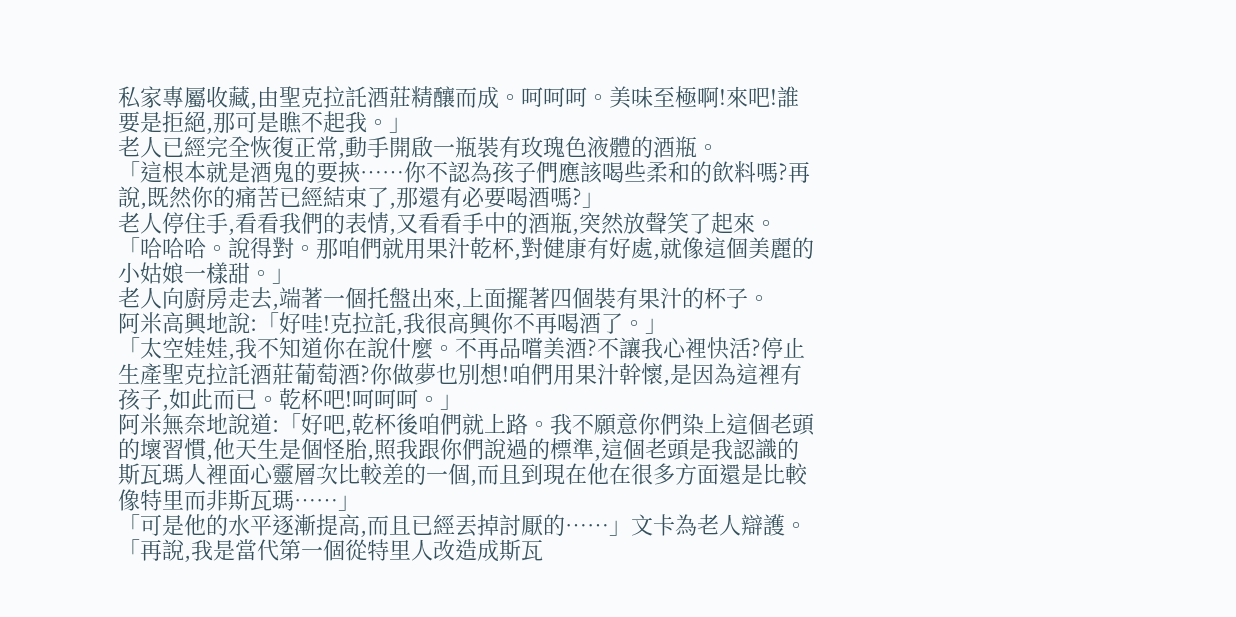私家專屬收藏,由聖克拉託酒莊精釀而成。呵呵呵。美味至極啊!來吧!誰要是拒絕,那可是瞧不起我。」
老人已經完全恢復正常,動手開啟一瓶裝有玫瑰色液體的酒瓶。
「這根本就是酒鬼的要挾……你不認為孩子們應該喝些柔和的飲料嗎?再說,既然你的痛苦已經結束了,那還有必要喝酒嗎?」
老人停住手,看看我們的表情,又看看手中的酒瓶,突然放聲笑了起來。
「哈哈哈。說得對。那咱們就用果汁乾杯,對健康有好處,就像這個美麗的小姑娘一樣甜。」
老人向廚房走去,端著一個托盤出來,上面擺著四個裝有果汁的杯子。
阿米高興地說:「好哇!克拉託,我很高興你不再喝酒了。」
「太空娃娃,我不知道你在說什麼。不再品嚐美酒?不讓我心裡快活?停止生產聖克拉託酒莊葡萄酒?你做夢也別想!咱們用果汁幹懷,是因為這裡有孩子,如此而已。乾杯吧!呵呵呵。」
阿米無奈地說道:「好吧,乾杯後咱們就上路。我不願意你們染上這個老頭的壞習慣,他天生是個怪胎,照我跟你們說過的標準,這個老頭是我認識的斯瓦瑪人裡面心靈層次比較差的一個,而且到現在他在很多方面還是比較像特里而非斯瓦瑪……」
「可是他的水平逐漸提高,而且已經丟掉討厭的……」文卡為老人辯護。
「再說,我是當代第一個從特里人改造成斯瓦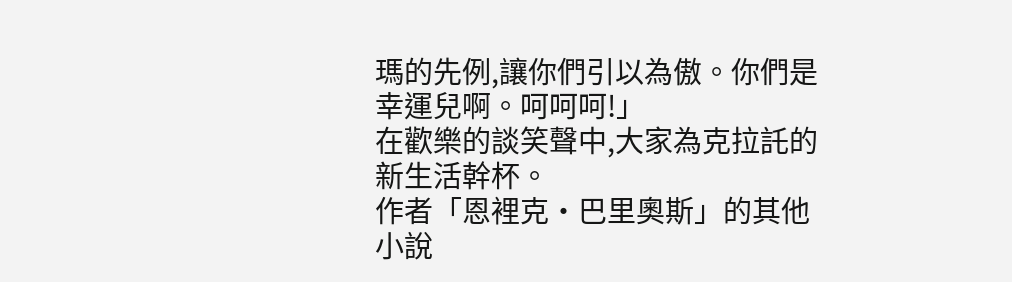瑪的先例,讓你們引以為傲。你們是幸運兒啊。呵呵呵!」
在歡樂的談笑聲中,大家為克拉託的新生活幹杯。
作者「恩裡克·巴里奧斯」的其他小說